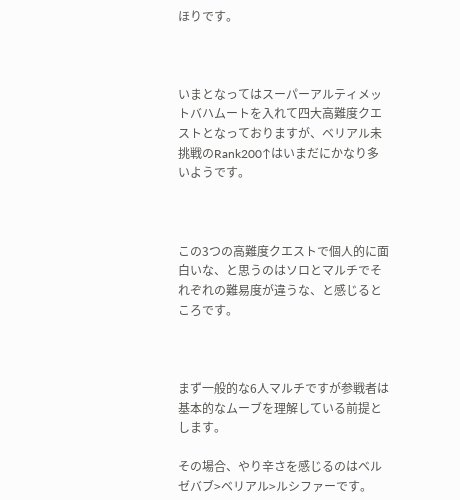ほりです。



いまとなってはスーパーアルティメットバハムートを入れて四大高難度クエストとなっておりますが、ベリアル未挑戦のRank200↑はいまだにかなり多いようです。



この3つの高難度クエストで個人的に面白いな、と思うのはソロとマルチでそれぞれの難易度が違うな、と感じるところです。



まず一般的な6人マルチですが参戦者は基本的なムーブを理解している前提とします。

その場合、やり辛さを感じるのはベルゼバブ>ベリアル>ルシファーです。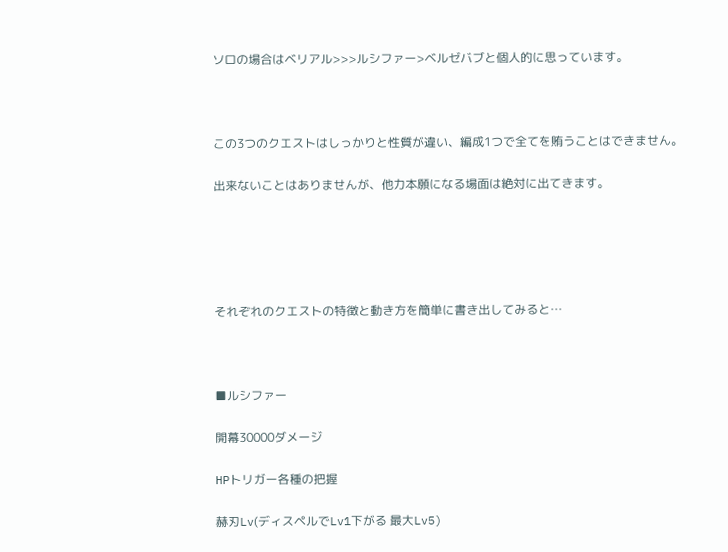ソロの場合はベリアル>>>ルシファー>ベルゼバブと個人的に思っています。



この3つのクエストはしっかりと性質が違い、編成1つで全てを賄うことはできません。

出来ないことはありませんが、他力本願になる場面は絶対に出てきます。





それぞれのクエストの特徴と動き方を簡単に書き出してみると…



■ルシファー

開幕30000ダメージ

HPトリガー各種の把握

赫刃Lv(ディスペルでLv1下がる 最大Lv5)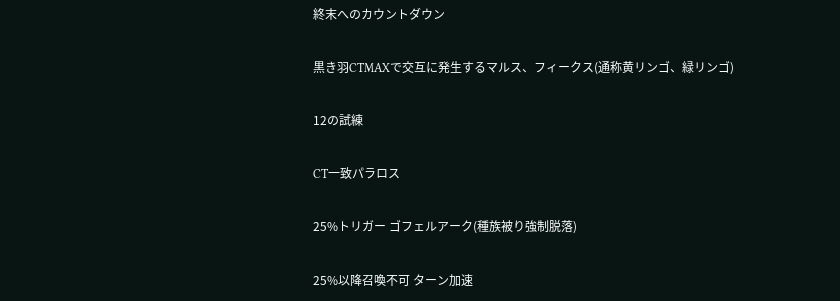終末へのカウントダウン

黒き羽CTMAXで交互に発生するマルス、フィークス(通称黄リンゴ、緑リンゴ)

12の試練

CT一致パラロス

25%トリガー ゴフェルアーク(種族被り強制脱落)

25%以降召喚不可 ターン加速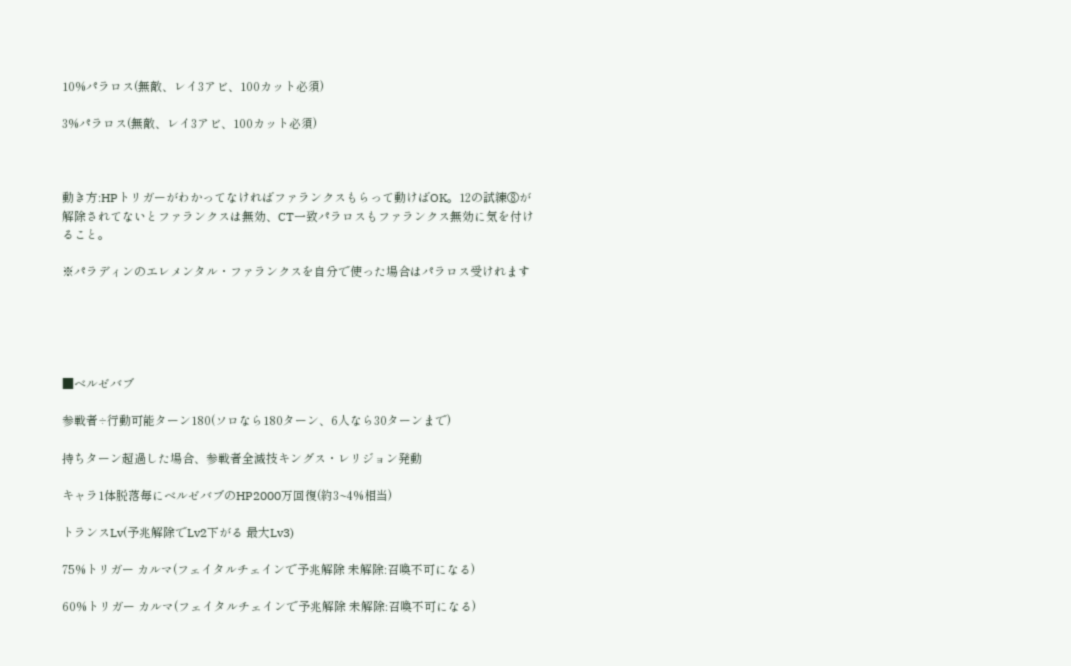10%パラロス(無敵、レイ3アビ、100カット必須)

3%パラロス(無敵、レイ3アビ、100カット必須)



動き方:HPトリガーがわかってなければファランクスもらって動けばOK。12の試練⑧が解除されてないとファランクスは無効、CT一致パラロスもファランクス無効に気を付けること。

※パラディンのエレメンタル・ファランクスを自分で使った場合はパラロス受けれます





■ベルゼバブ

参戦者÷行動可能ターン180(ソロなら180ターン、6人なら30ターンまで)

持ちターン超過した場合、参戦者全滅技キングス・レリジョン発動

キャラ1体脱落毎にベルゼバブのHP2000万回復(約3~4%相当)

トランスLv(予兆解除でLv2下がる 最大Lv3)

75%トリガー カルマ(フェイタルチェインで予兆解除 未解除:召喚不可になる)

60%トリガー カルマ(フェイタルチェインで予兆解除 未解除:召喚不可になる)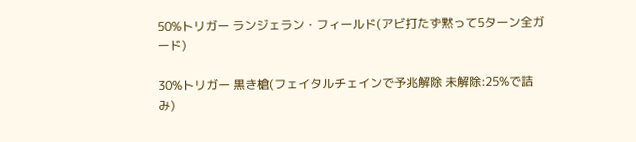50%トリガー ランジェラン・フィールド(アビ打たず黙って5ターン全ガード)

30%トリガー 黒き槍(フェイタルチェインで予兆解除 未解除:25%で詰み)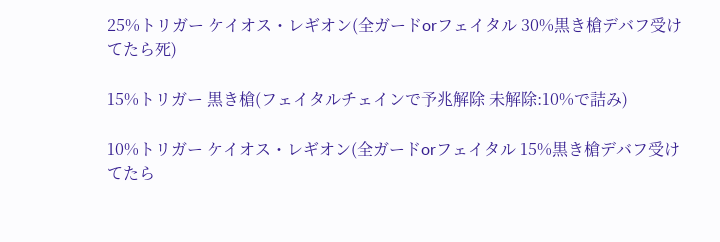25%トリガー ケイオス・レギオン(全ガードorフェイタル 30%黒き槍デバフ受けてたら死)

15%トリガー 黒き槍(フェイタルチェインで予兆解除 未解除:10%で詰み)

10%トリガー ケイオス・レギオン(全ガードorフェイタル 15%黒き槍デバフ受けてたら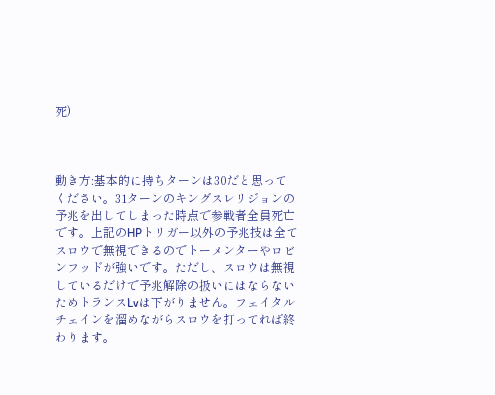死)



動き方:基本的に持ちターンは30だと思ってください。31ターンのキングスレリジョンの予兆を出してしまった時点で参戦者全員死亡です。上記のHPトリガー以外の予兆技は全てスロウで無視できるのでトーメンターやロビンフッドが強いです。ただし、スロウは無視しているだけで予兆解除の扱いにはならないためトランスLvは下がりません。フェイタルチェインを溜めながらスロウを打ってれば終わります。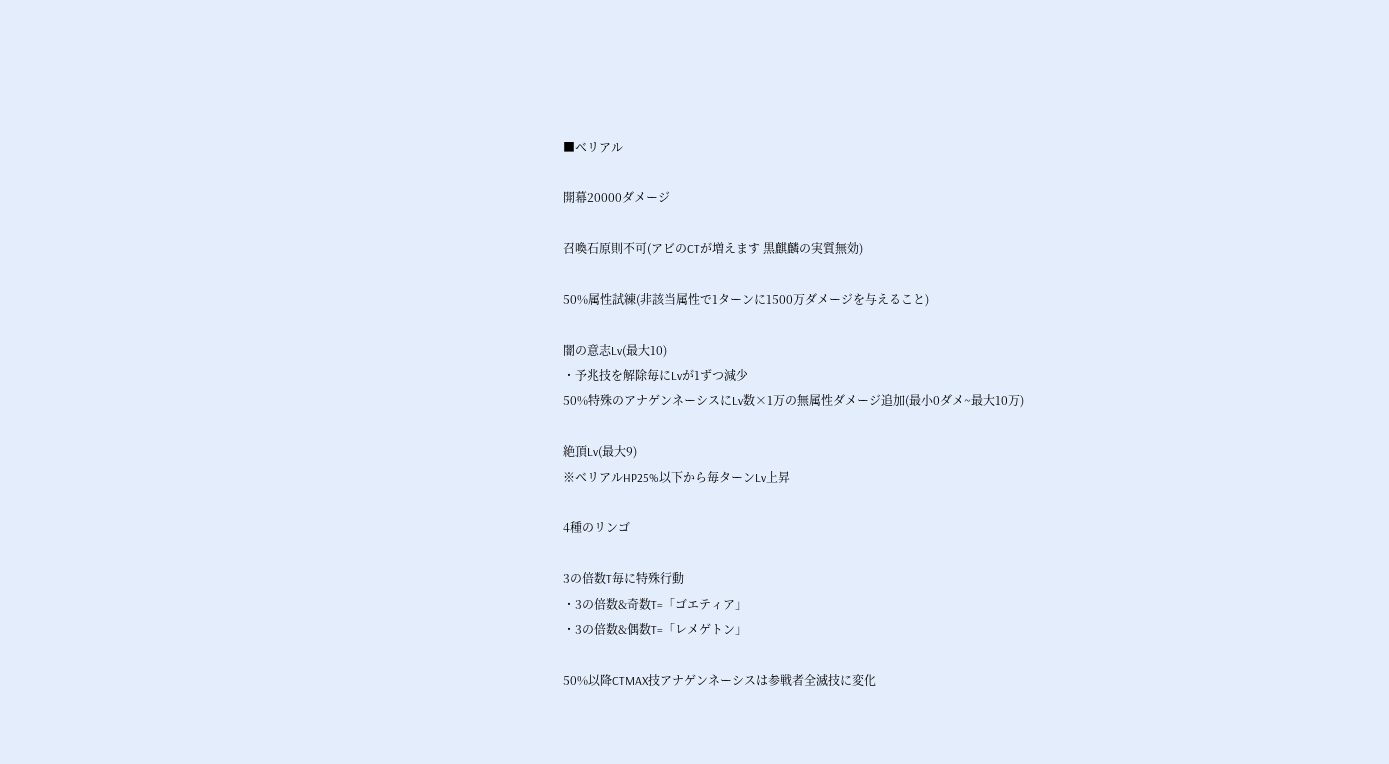■ベリアル

開幕20000ダメージ

召喚石原則不可(アビのCTが増えます 黒麒麟の実質無効)

50%属性試練(非該当属性で1ターンに1500万ダメージを与えること)

闇の意志Lv(最大10)
・予兆技を解除毎にLvが1ずつ減少
50%特殊のアナゲンネーシスにLv数×1万の無属性ダメージ追加(最小0ダメ~最大10万)

絶頂Lv(最大9)
※ベリアルHP25%以下から毎ターンLv上昇

4種のリンゴ

3の倍数T毎に特殊行動
・3の倍数&奇数T=「ゴエティア」
・3の倍数&偶数T=「レメゲトン」

50%以降CTMAX技アナゲンネーシスは参戦者全滅技に変化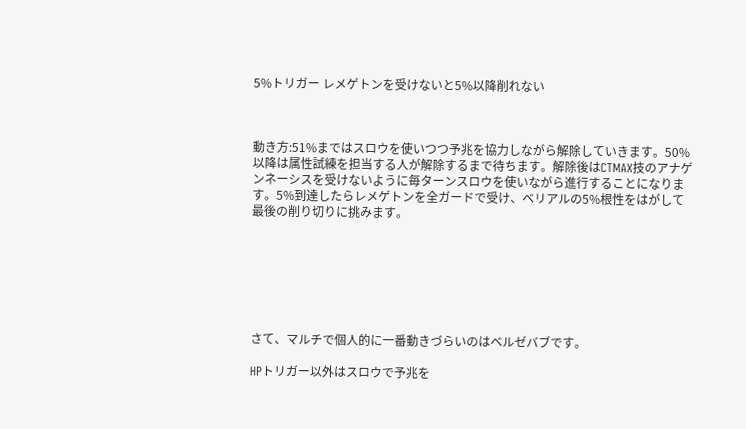5%トリガー レメゲトンを受けないと5%以降削れない



動き方:51%まではスロウを使いつつ予兆を協力しながら解除していきます。50%以降は属性試練を担当する人が解除するまで待ちます。解除後はCTMAX技のアナゲンネーシスを受けないように毎ターンスロウを使いながら進行することになります。5%到達したらレメゲトンを全ガードで受け、ベリアルの5%根性をはがして最後の削り切りに挑みます。







さて、マルチで個人的に一番動きづらいのはベルゼバブです。

HPトリガー以外はスロウで予兆を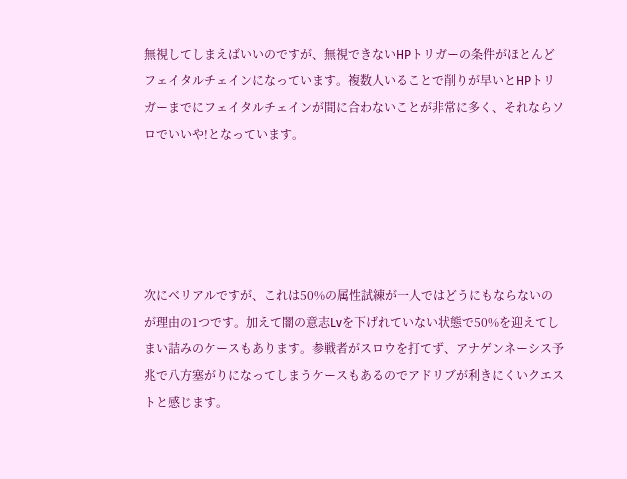無視してしまえばいいのですが、無視できないHPトリガーの条件がほとんどフェイタルチェインになっています。複数人いることで削りが早いとHPトリガーまでにフェイタルチェインが間に合わないことが非常に多く、それならソロでいいや!となっています。





次にベリアルですが、これは50%の属性試練が一人ではどうにもならないのが理由の1つです。加えて闇の意志Lvを下げれていない状態で50%を迎えてしまい詰みのケースもあります。参戦者がスロウを打てず、アナゲンネーシス予兆で八方塞がりになってしまうケースもあるのでアドリブが利きにくいクエストと感じます。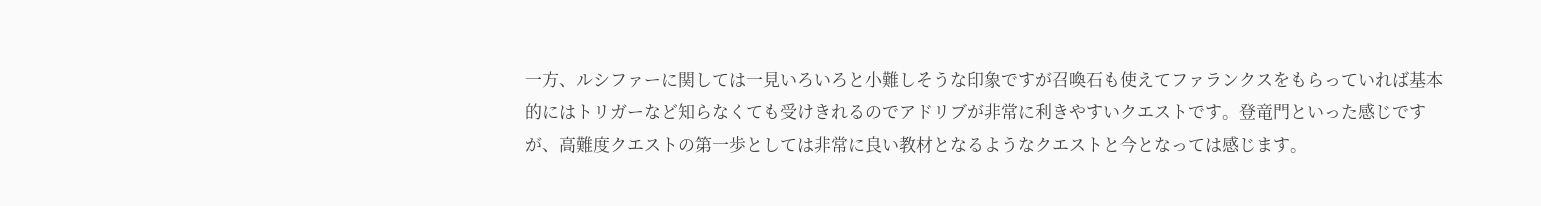一方、ルシファーに関しては一見いろいろと小難しそうな印象ですが召喚石も使えてファランクスをもらっていれば基本的にはトリガーなど知らなくても受けきれるのでアドリブが非常に利きやすいクエストです。登竜門といった感じですが、高難度クエストの第一歩としては非常に良い教材となるようなクエストと今となっては感じます。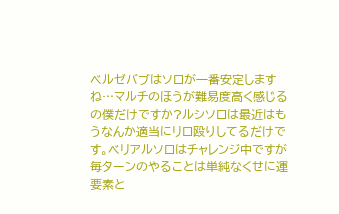ベルゼバブはソロが一番安定しますね…マルチのほうが難易度高く感じるの僕だけですか?ルシソロは最近はもうなんか適当にリロ殴りしてるだけです。ベリアルソロはチャレンジ中ですが毎ターンのやることは単純なくせに運要素と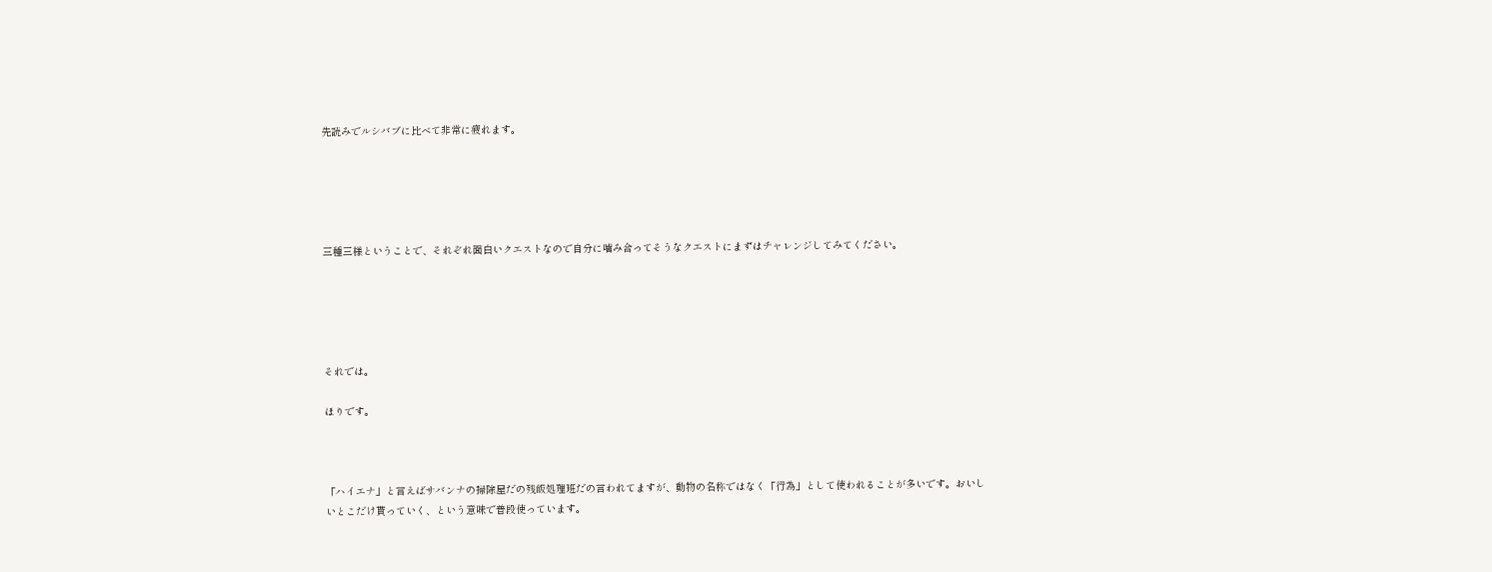先読みでルシバブに比べて非常に疲れます。





三種三様ということで、それぞれ面白いクエストなので自分に噛み合ってそうなクエストにまずはチャレンジしてみてください。





それでは。

ほりです。



「ハイエナ」と言えばサバンナの掃除屋だの残飯処理班だの言われてますが、動物の名称ではなく「行為」として使われることが多いです。おいしいとこだけ貰っていく、という意味で普段使っています。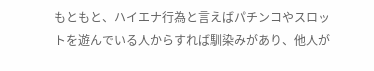もともと、ハイエナ行為と言えばパチンコやスロットを遊んでいる人からすれば馴染みがあり、他人が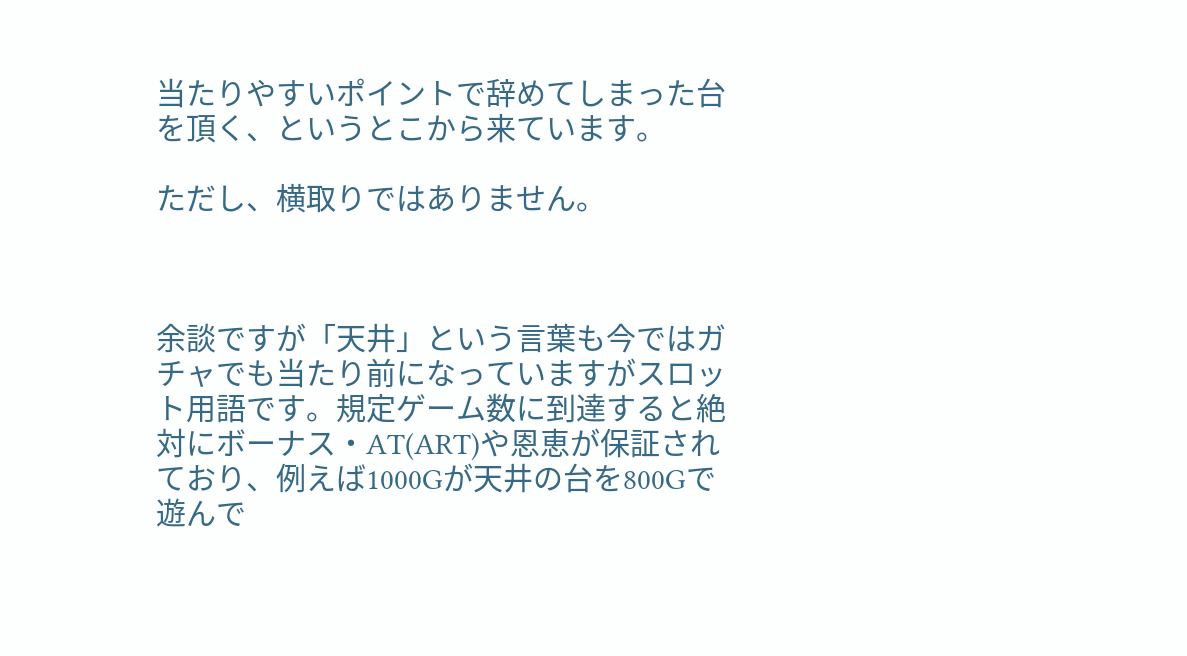当たりやすいポイントで辞めてしまった台を頂く、というとこから来ています。

ただし、横取りではありません。



余談ですが「天井」という言葉も今ではガチャでも当たり前になっていますがスロット用語です。規定ゲーム数に到達すると絶対にボーナス・AT(ART)や恩恵が保証されており、例えば1000Gが天井の台を800Gで遊んで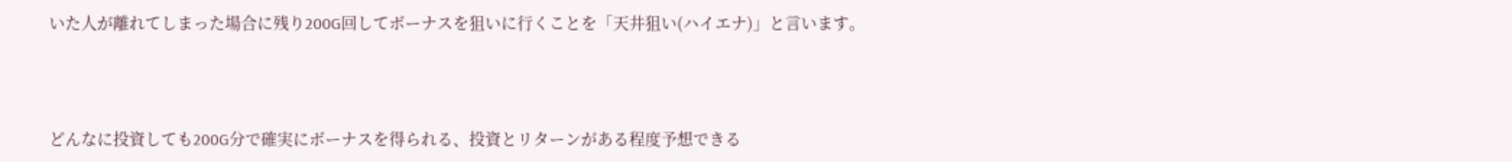いた人が離れてしまった場合に残り200G回してボーナスを狙いに行くことを「天井狙い(ハイエナ)」と言います。



どんなに投資しても200G分で確実にボーナスを得られる、投資とリターンがある程度予想できる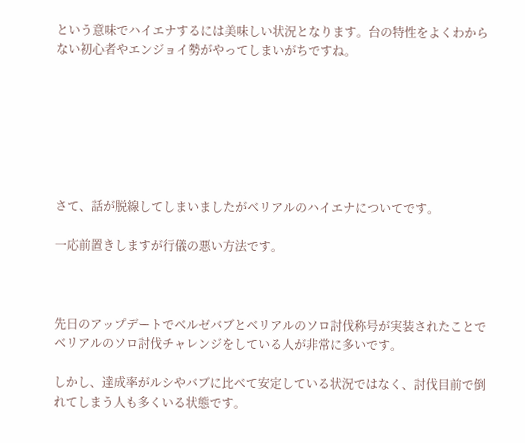という意味でハイエナするには美味しい状況となります。台の特性をよくわからない初心者やエンジョイ勢がやってしまいがちですね。







さて、話が脱線してしまいましたがベリアルのハイエナについてです。

一応前置きしますが行儀の悪い方法です。



先日のアップデートでベルゼバブとベリアルのソロ討伐称号が実装されたことでベリアルのソロ討伐チャレンジをしている人が非常に多いです。

しかし、達成率がルシやバブに比べて安定している状況ではなく、討伐目前で倒れてしまう人も多くいる状態です。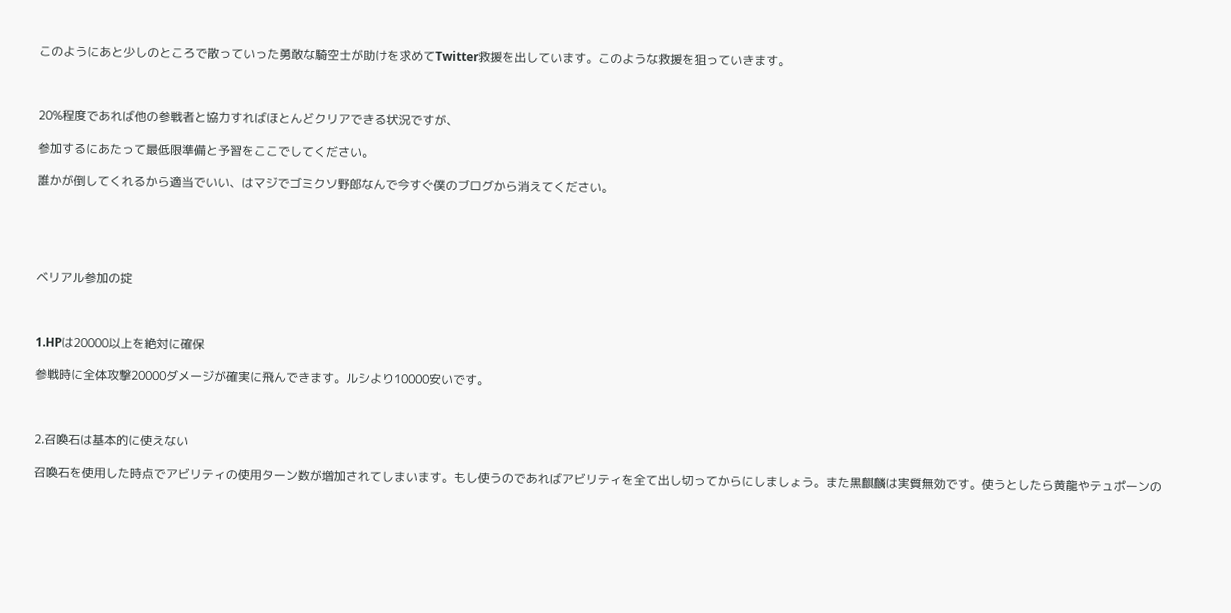このようにあと少しのところで散っていった勇敢な騎空士が助けを求めてTwitter救援を出しています。このような救援を狙っていきます。



20%程度であれば他の参戦者と協力すればほとんどクリアできる状況ですが、

参加するにあたって最低限準備と予習をここでしてください。

誰かが倒してくれるから適当でいい、はマジでゴミクソ野郎なんで今すぐ僕のブログから消えてください。





ベリアル参加の掟



1.HPは20000以上を絶対に確保

参戦時に全体攻撃20000ダメージが確実に飛んできます。ルシより10000安いです。



2.召喚石は基本的に使えない

召喚石を使用した時点でアビリティの使用ターン数が増加されてしまいます。もし使うのであればアビリティを全て出し切ってからにしましょう。また黒麒麟は実質無効です。使うとしたら黄龍やテュポーンの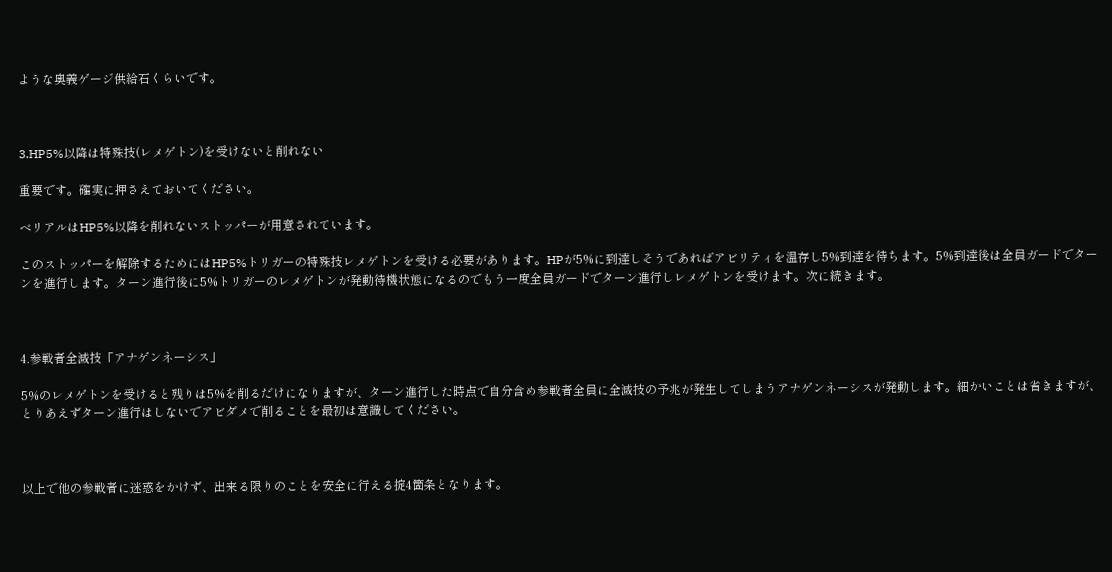ような奥義ゲージ供給石くらいです。



3.HP5%以降は特殊技(レメゲトン)を受けないと削れない

重要です。確実に押さえておいてください。

ベリアルはHP5%以降を削れないストッパーが用意されています。

このストッパーを解除するためにはHP5%トリガーの特殊技レメゲトンを受ける必要があります。HPが5%に到達しそうであればアビリティを温存し5%到達を待ちます。5%到達後は全員ガードでターンを進行します。ターン進行後に5%トリガーのレメゲトンが発動待機状態になるのでもう一度全員ガードでターン進行しレメゲトンを受けます。次に続きます。



4.参戦者全滅技「アナゲンネーシス」

5%のレメゲトンを受けると残りは5%を削るだけになりますが、ターン進行した時点で自分含め参戦者全員に全滅技の予兆が発生してしまうアナゲンネーシスが発動します。細かいことは省きますが、とりあえずターン進行はしないでアビダメで削ることを最初は意識してください。



以上で他の参戦者に迷惑をかけず、出来る限りのことを安全に行える掟4箇条となります。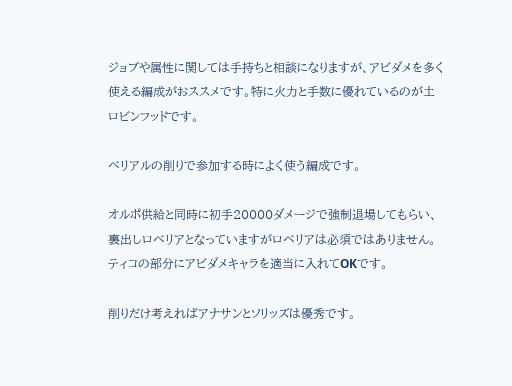ジョブや属性に関しては手持ちと相談になりますが、アビダメを多く使える編成がおススメです。特に火力と手数に優れているのが土ロビンフッドです。

ベリアルの削りで参加する時によく使う編成です。

オルポ供給と同時に初手20000ダメージで強制退場してもらい、裏出しロベリアとなっていますがロベリアは必須ではありません。ティコの部分にアビダメキャラを適当に入れてOKです。

削りだけ考えればアナサンとソリッズは優秀です。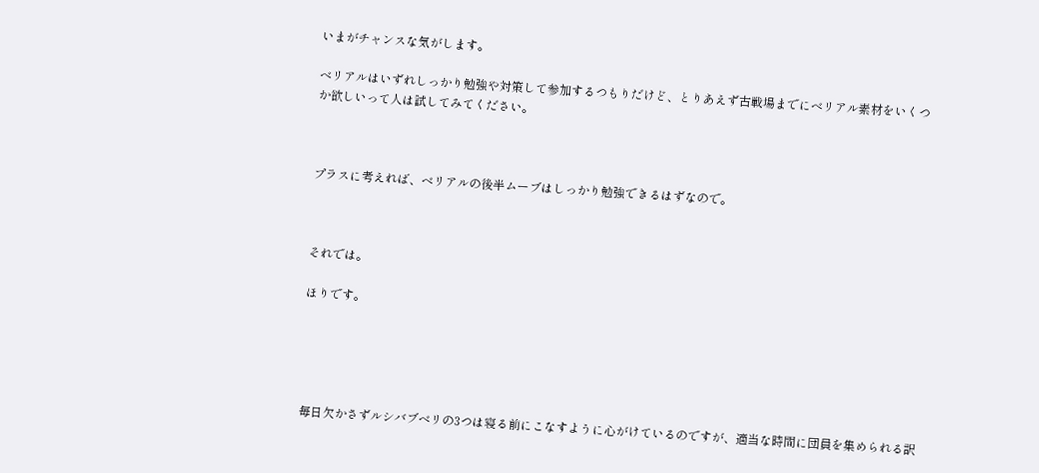いまがチャンスな気がします。

ベリアルはいずれしっかり勉強や対策して参加するつもりだけど、とりあえず古戦場までにベリアル素材をいくつか欲しいって人は試してみてください。



プラスに考えれば、ベリアルの後半ムーブはしっかり勉強できるはずなので。



それでは。

ほりです。





毎日欠かさずルシバブベリの3つは寝る前にこなすように心がけているのですが、適当な時間に団員を集められる訳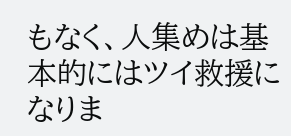もなく、人集めは基本的にはツイ救援になりま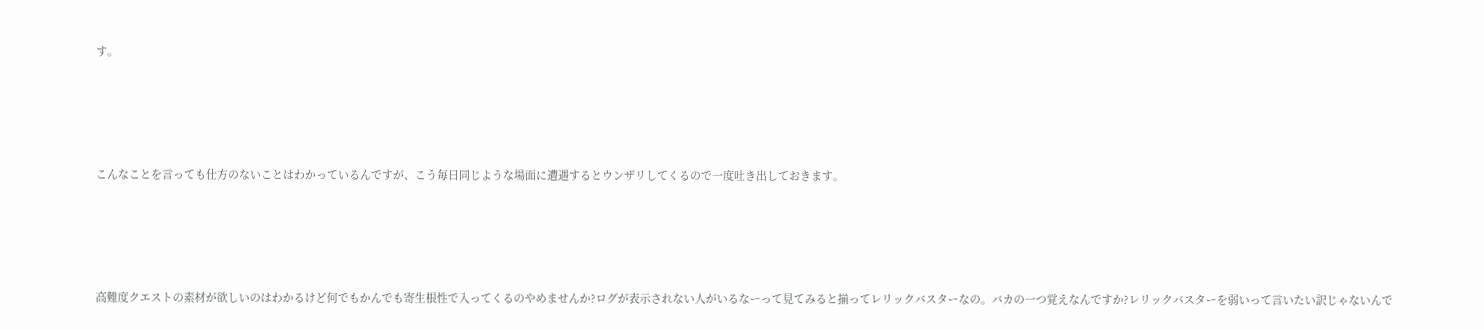す。





こんなことを言っても仕方のないことはわかっているんですが、こう毎日同じような場面に遭遇するとウンザリしてくるので一度吐き出しておきます。





高難度クエストの素材が欲しいのはわかるけど何でもかんでも寄生根性で入ってくるのやめませんか?ログが表示されない人がいるなーって見てみると揃ってレリックバスターなの。バカの一つ覚えなんですか?レリックバスターを弱いって言いたい訳じゃないんで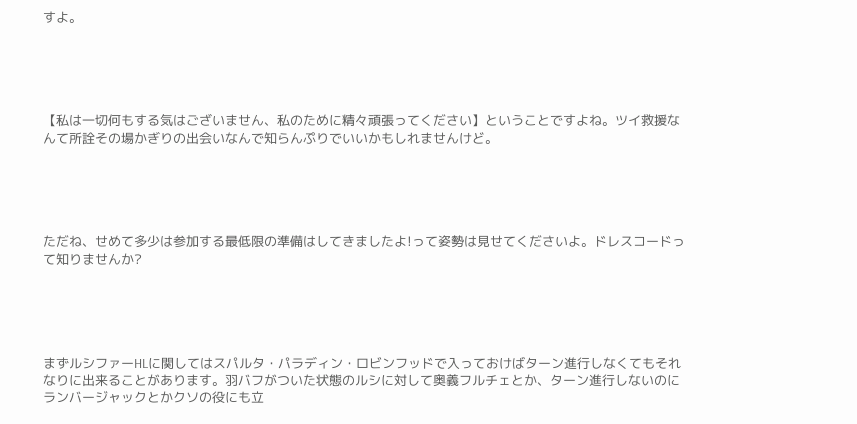すよ。





【私は一切何もする気はございません、私のために精々頑張ってください】ということですよね。ツイ救援なんて所詮その場かぎりの出会いなんで知らんぷりでいいかもしれませんけど。





ただね、せめて多少は参加する最低限の準備はしてきましたよ!って姿勢は見せてくださいよ。ドレスコードって知りませんか?





まずルシファーHLに関してはスパルタ・パラディン・ロビンフッドで入っておけばターン進行しなくてもそれなりに出来ることがあります。羽バフがついた状態のルシに対して奥義フルチェとか、ターン進行しないのにランバージャックとかクソの役にも立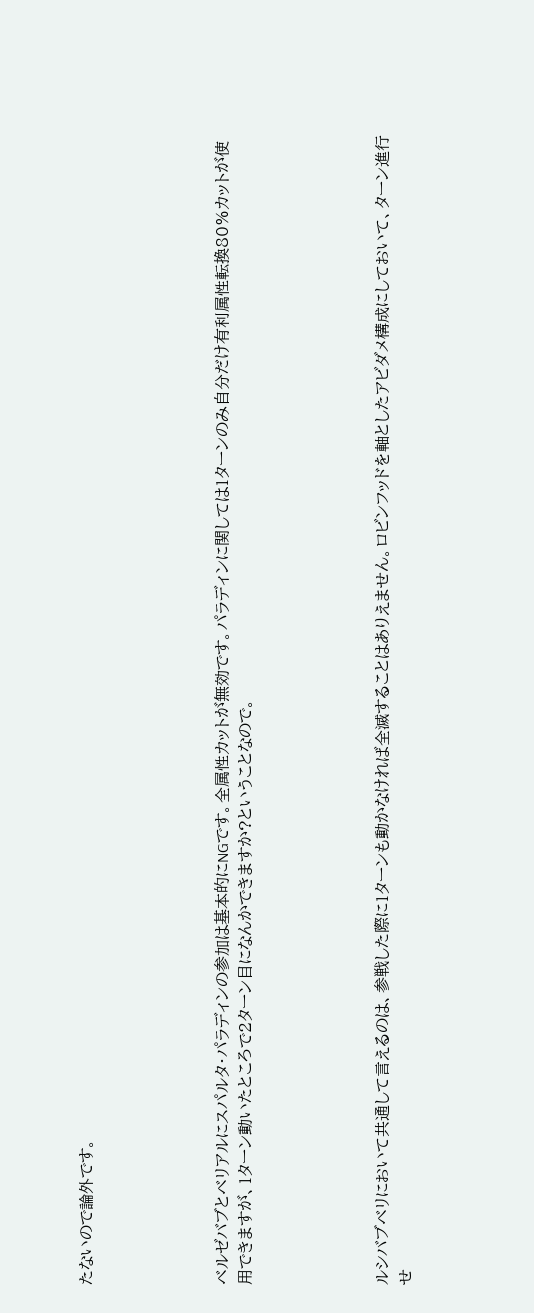たないので論外です。





ベルゼバブとベリアルにスパルタ・パラディンの参加は基本的にNGです。全属性カットが無効です。パラディンに関しては1ターンのみ自分だけ有利属性転換80%カットが使用できますが、1ターン動いたところで2ターン目になんかできますか?ということなので。





ルシバブベリにおいて共通して言えるのは、参戦した際に1ターンも動かなければ全滅することはありえません。ロビンフッドを軸としたアビダメ構成にしておいて、ターン進行せ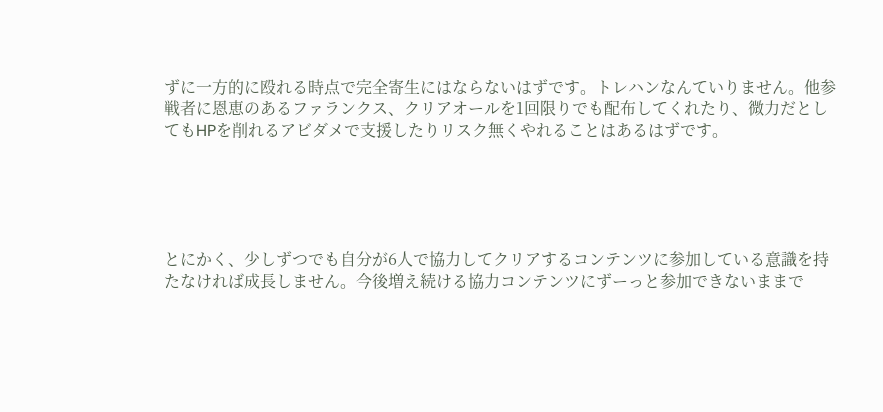ずに一方的に殴れる時点で完全寄生にはならないはずです。トレハンなんていりません。他参戦者に恩恵のあるファランクス、クリアオールを1回限りでも配布してくれたり、微力だとしてもHPを削れるアビダメで支援したりリスク無くやれることはあるはずです。





とにかく、少しずつでも自分が6人で協力してクリアするコンテンツに参加している意識を持たなければ成長しません。今後増え続ける協力コンテンツにずーっと参加できないままで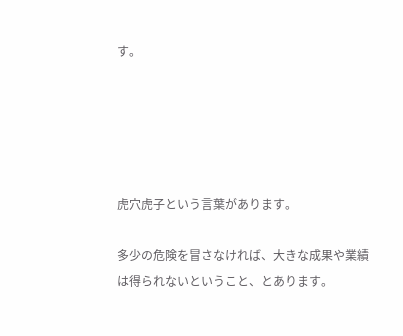す。





虎穴虎子という言葉があります。

多少の危険を冒さなければ、大きな成果や業績は得られないということ、とあります。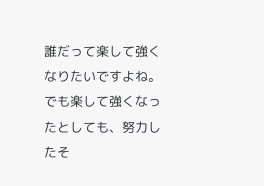誰だって楽して強くなりたいですよね。でも楽して強くなったとしても、努力したそ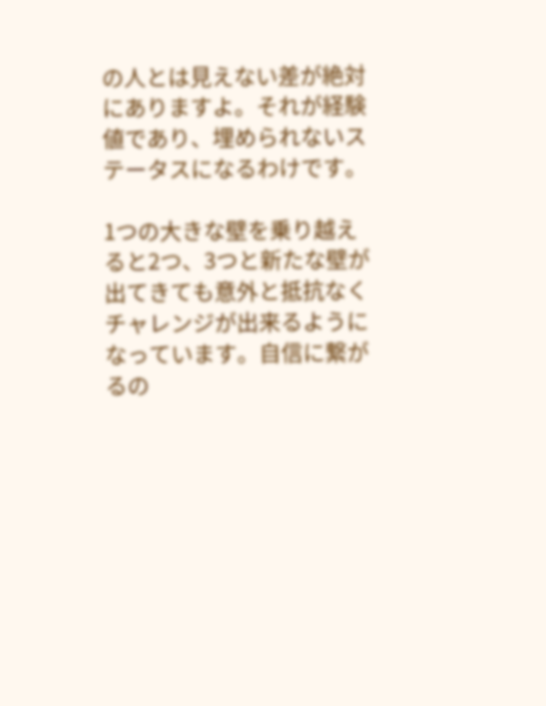の人とは見えない差が絶対にありますよ。それが経験値であり、埋められないステータスになるわけです。

1つの大きな壁を乗り越えると2つ、3つと新たな壁が出てきても意外と抵抗なくチャレンジが出来るようになっています。自信に繋がるの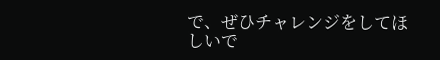で、ぜひチャレンジをしてほしいで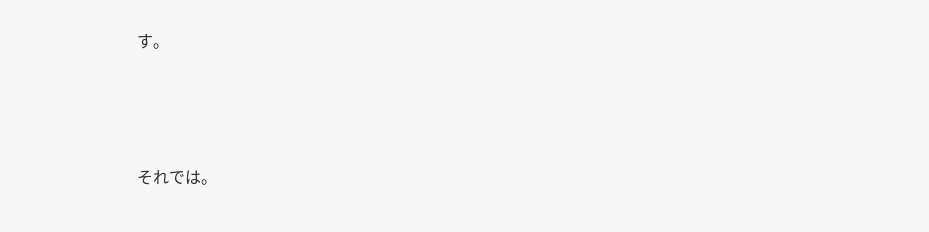す。





それでは。